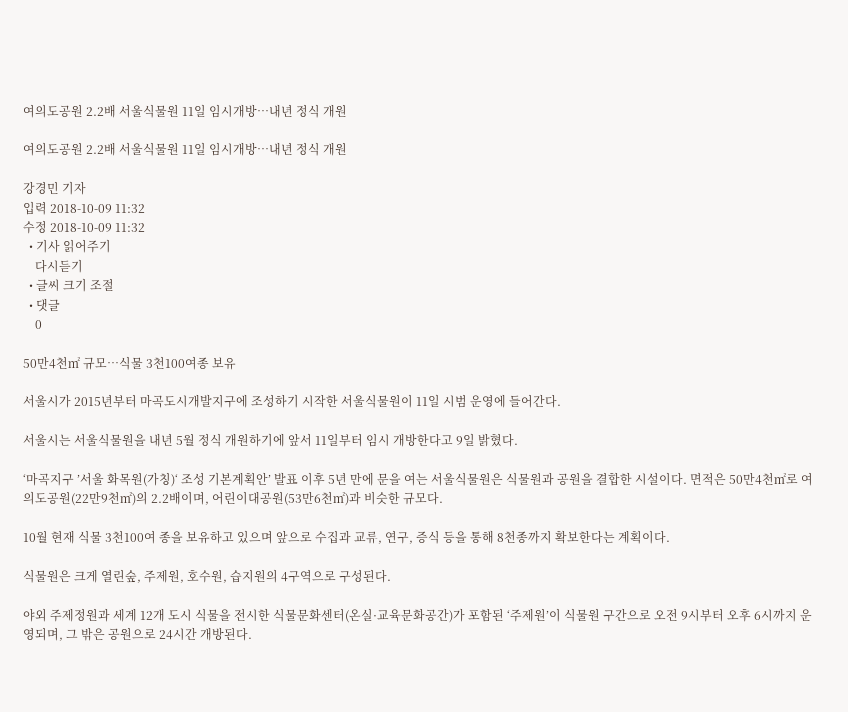여의도공원 2.2배 서울식물원 11일 임시개방…내년 정식 개원

여의도공원 2.2배 서울식물원 11일 임시개방…내년 정식 개원

강경민 기자
입력 2018-10-09 11:32
수정 2018-10-09 11:32
  • 기사 읽어주기
    다시듣기
  • 글씨 크기 조절
  • 댓글
    0

50만4천㎡ 규모…식물 3천100여종 보유

서울시가 2015년부터 마곡도시개발지구에 조성하기 시작한 서울식물원이 11일 시범 운영에 들어간다.

서울시는 서울식물원을 내년 5월 정식 개원하기에 앞서 11일부터 임시 개방한다고 9일 밝혔다.

‘마곡지구 ’서울 화목원(가칭)‘ 조성 기본계획안’ 발표 이후 5년 만에 문을 여는 서울식물원은 식물원과 공원을 결합한 시설이다. 면적은 50만4천㎡로 여의도공원(22만9천㎡)의 2.2배이며, 어린이대공원(53만6천㎡)과 비슷한 규모다.

10월 현재 식물 3천100여 종을 보유하고 있으며 앞으로 수집과 교류, 연구, 증식 등을 통해 8천종까지 확보한다는 계획이다.

식물원은 크게 열린숲, 주제원, 호수원, 습지원의 4구역으로 구성된다.

야외 주제정원과 세계 12개 도시 식물을 전시한 식물문화센터(온실·교육문화공간)가 포함된 ‘주제원’이 식물원 구간으로 오전 9시부터 오후 6시까지 운영되며, 그 밖은 공원으로 24시간 개방된다.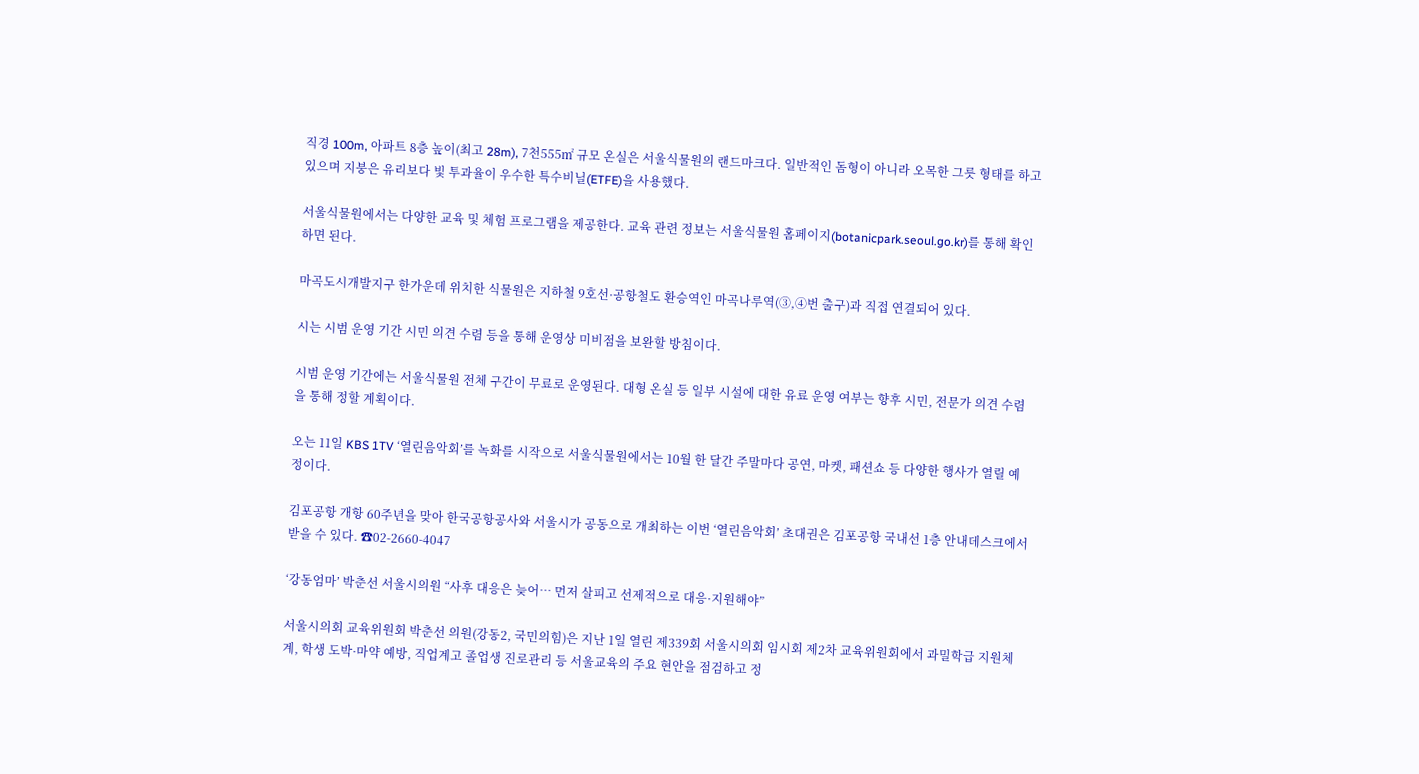직경 100m, 아파트 8층 높이(최고 28m), 7천555㎡ 규모 온실은 서울식물원의 랜드마크다. 일반적인 돔형이 아니라 오목한 그릇 형태를 하고 있으며 지붕은 유리보다 빛 투과율이 우수한 특수비닐(ETFE)을 사용했다.

서울식물원에서는 다양한 교육 및 체험 프로그램을 제공한다. 교육 관련 정보는 서울식물원 홈페이지(botanicpark.seoul.go.kr)를 통해 확인하면 된다.

마곡도시개발지구 한가운데 위치한 식물원은 지하철 9호선·공항철도 환승역인 마곡나루역(③,④번 출구)과 직접 연결되어 있다.

시는 시범 운영 기간 시민 의견 수렴 등을 통해 운영상 미비점을 보완할 방침이다.

시범 운영 기간에는 서울식물원 전체 구간이 무료로 운영된다. 대형 온실 등 일부 시설에 대한 유료 운영 여부는 향후 시민, 전문가 의견 수렴을 통해 정할 계획이다.

오는 11일 KBS 1TV ‘열린음악회’를 녹화를 시작으로 서울식물원에서는 10월 한 달간 주말마다 공연, 마켓, 패션쇼 등 다양한 행사가 열릴 예정이다.

김포공항 개항 60주년을 맞아 한국공항공사와 서울시가 공동으로 개최하는 이번 ‘열린음악회’ 초대권은 김포공항 국내선 1층 안내데스크에서 받을 수 있다. ☎02-2660-4047

‘강동엄마’ 박춘선 서울시의원 “사후 대응은 늦어… 먼저 살피고 선제적으로 대응·지원해야”

서울시의회 교육위원회 박춘선 의원(강동2, 국민의힘)은 지난 1일 열린 제339회 서울시의회 임시회 제2차 교육위원회에서 과밀학급 지원체계, 학생 도박·마약 예방, 직업계고 졸업생 진로관리 등 서울교육의 주요 현안을 점검하고 정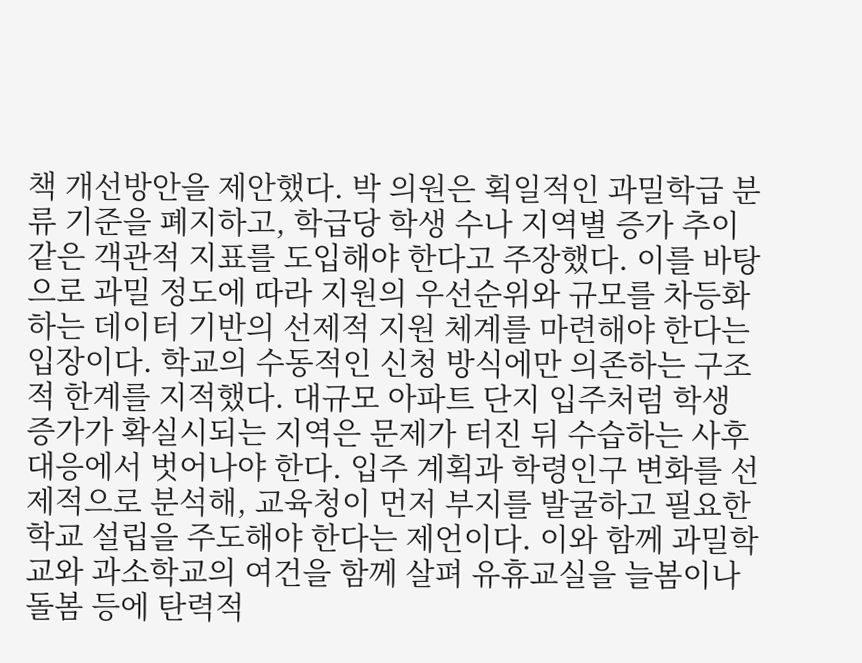책 개선방안을 제안했다. 박 의원은 획일적인 과밀학급 분류 기준을 폐지하고, 학급당 학생 수나 지역별 증가 추이 같은 객관적 지표를 도입해야 한다고 주장했다. 이를 바탕으로 과밀 정도에 따라 지원의 우선순위와 규모를 차등화하는 데이터 기반의 선제적 지원 체계를 마련해야 한다는 입장이다. 학교의 수동적인 신청 방식에만 의존하는 구조적 한계를 지적했다. 대규모 아파트 단지 입주처럼 학생 증가가 확실시되는 지역은 문제가 터진 뒤 수습하는 사후 대응에서 벗어나야 한다. 입주 계획과 학령인구 변화를 선제적으로 분석해, 교육청이 먼저 부지를 발굴하고 필요한 학교 설립을 주도해야 한다는 제언이다. 이와 함께 과밀학교와 과소학교의 여건을 함께 살펴 유휴교실을 늘봄이나 돌봄 등에 탄력적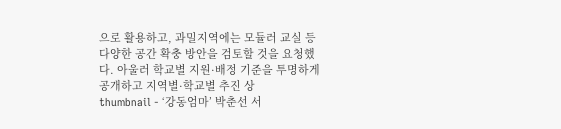으로 활용하고, 과밀지역에는 모듈러 교실 등 다양한 공간 확충 방안을 검토할 것을 요청했다. 아울러 학교별 지원·배정 기준을 투명하게 공개하고 지역별·학교별 추진 상
thumbnail - ‘강동엄마’ 박춘선 서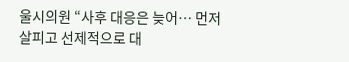울시의원 “사후 대응은 늦어… 먼저 살피고 선제적으로 대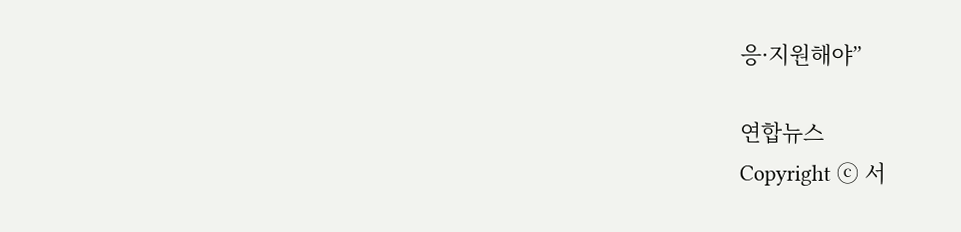응·지원해야”

연합뉴스
Copyright ⓒ 서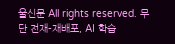울신문 All rights reserved. 무단 전재-재배포, AI 학습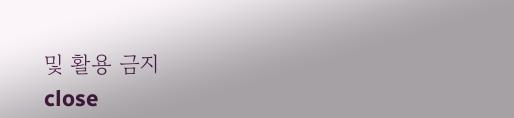및 활용 금지
close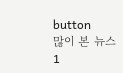button
많이 본 뉴스
1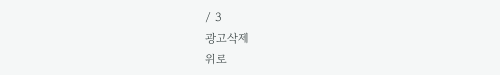/ 3
광고삭제
위로